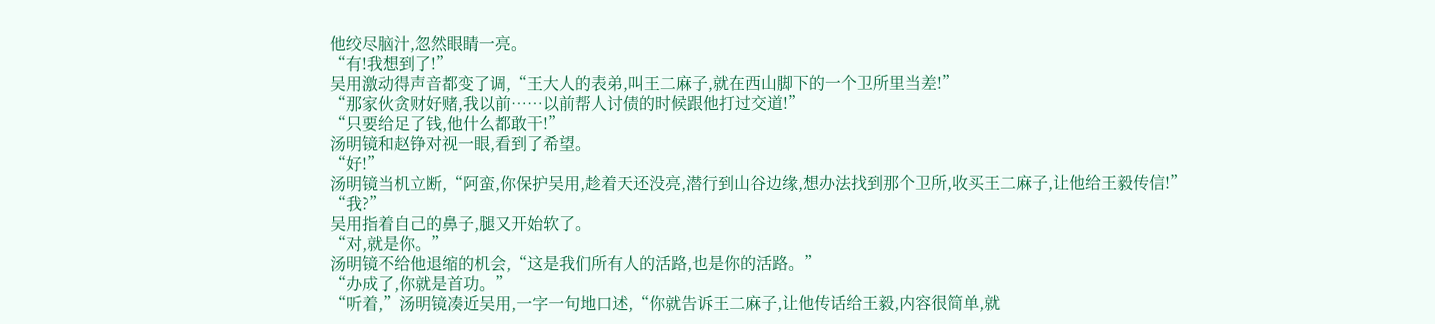他绞尽脑汁,忽然眼睛一亮。
“有!我想到了!”
吴用激动得声音都变了调,“王大人的表弟,叫王二麻子,就在西山脚下的一个卫所里当差!”
“那家伙贪财好赌,我以前……以前帮人讨债的时候跟他打过交道!”
“只要给足了钱,他什么都敢干!”
汤明镜和赵铮对视一眼,看到了希望。
“好!”
汤明镜当机立断,“阿蛮,你保护吴用,趁着天还没亮,潜行到山谷边缘,想办法找到那个卫所,收买王二麻子,让他给王毅传信!”
“我?”
吴用指着自己的鼻子,腿又开始软了。
“对,就是你。”
汤明镜不给他退缩的机会,“这是我们所有人的活路,也是你的活路。”
“办成了,你就是首功。”
“听着,”汤明镜凑近吴用,一字一句地口述,“你就告诉王二麻子,让他传话给王毅,内容很简单,就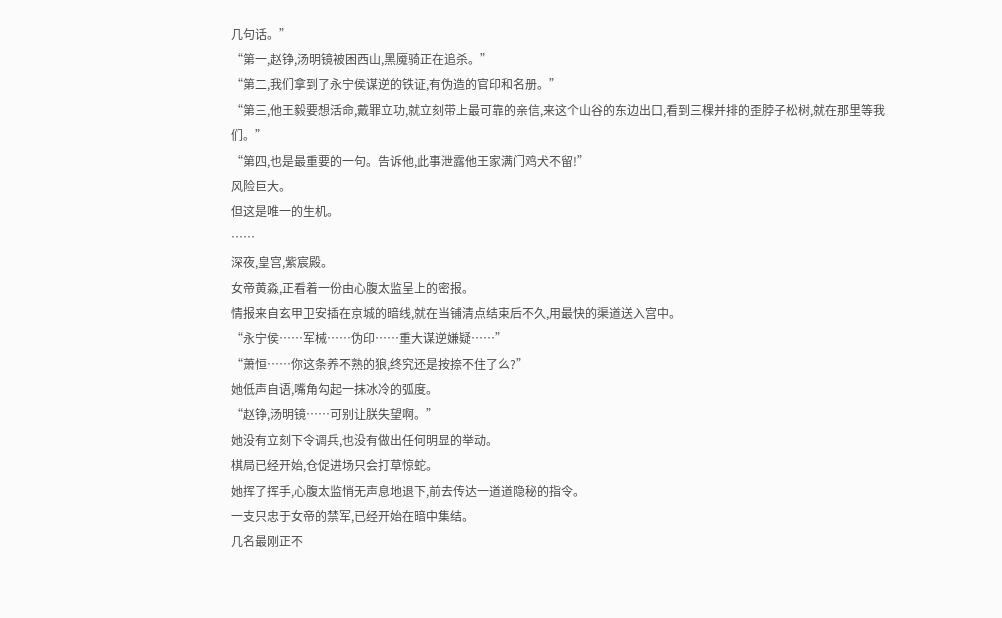几句话。”
“第一,赵铮,汤明镜被困西山,黑魇骑正在追杀。”
“第二,我们拿到了永宁侯谋逆的铁证,有伪造的官印和名册。”
“第三,他王毅要想活命,戴罪立功,就立刻带上最可靠的亲信,来这个山谷的东边出口,看到三棵并排的歪脖子松树,就在那里等我们。”
“第四,也是最重要的一句。告诉他,此事泄露他王家满门鸡犬不留!”
风险巨大。
但这是唯一的生机。
……
深夜,皇宫,紫宸殿。
女帝黄淼,正看着一份由心腹太监呈上的密报。
情报来自玄甲卫安插在京城的暗线,就在当铺清点结束后不久,用最快的渠道送入宫中。
“永宁侯……军械……伪印……重大谋逆嫌疑……”
“萧恒……你这条养不熟的狼,终究还是按捺不住了么?”
她低声自语,嘴角勾起一抹冰冷的弧度。
“赵铮,汤明镜……可别让朕失望啊。”
她没有立刻下令调兵,也没有做出任何明显的举动。
棋局已经开始,仓促进场只会打草惊蛇。
她挥了挥手,心腹太监悄无声息地退下,前去传达一道道隐秘的指令。
一支只忠于女帝的禁军,已经开始在暗中集结。
几名最刚正不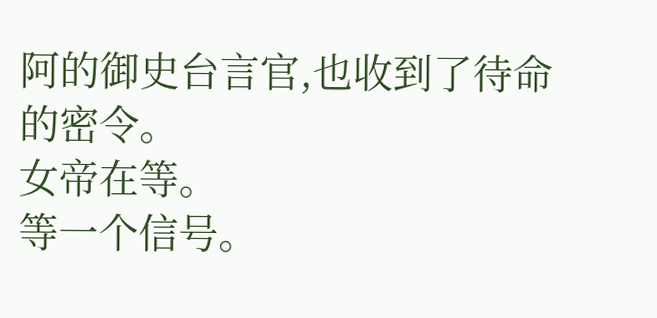阿的御史台言官,也收到了待命的密令。
女帝在等。
等一个信号。